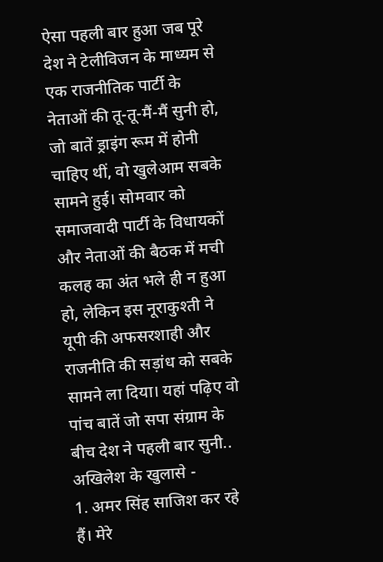ऐसा पहली बार हुआ जब पूरे देश ने टेलीविजन के माध्यम से एक राजनीतिक पार्टी के नेताओं की तू-तू-मैं-मैं सुनी हो, जो बातें ड्राइंग रूम में होनी चाहिए थीं, वो खुलेआम सबके सामने हुई। सोमवार को समाजवादी पार्टी के विधायकों और नेताओं की बैठक में मची कलह का अंत भले ही न हुआ हो, लेकिन इस नूराकुश्ती ने यूपी की अफसरशाही और राजनीति की सड़ांध को सबके सामने ला दिया। यहां पढ़िए वो पांच बातें जो सपा संग्राम के बीच देश ने पहली बार सुनी..
अखिलेश के खुलासे -
1. अमर सिंह साजिश कर रहे हैं। मेरे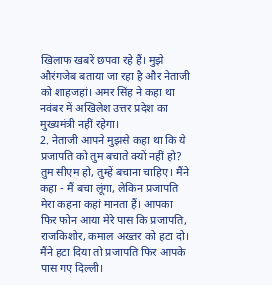खिलाफ खबरें छपवा रहे हैं। मुझे औरंगजेब बताया जा रहा है और नेताजी को शाहजहां। अमर सिंह ने कहा था नवंबर में अखिलेश उत्तर प्रदेश का मुख्यमंत्री नहीं रहेगा।
2. नेताजी आपने मुझसे कहा था कि ये प्रजापति को तुम बचाते क्यों नहीं हो? तुम सीएम हो, तुम्हें बचाना चाहिए। मैंने कहा - मैं बचा लूंगा, लेकिन प्रजापति मेरा कहना कहां मानता हैं। आपका फिर फोन आया मेरे पास कि प्रजापति, राजकिशोर, कमाल अख्तर को हटा दो। मैंने हटा दिया तो प्रजापति फिर आपके पास गए दिल्ली।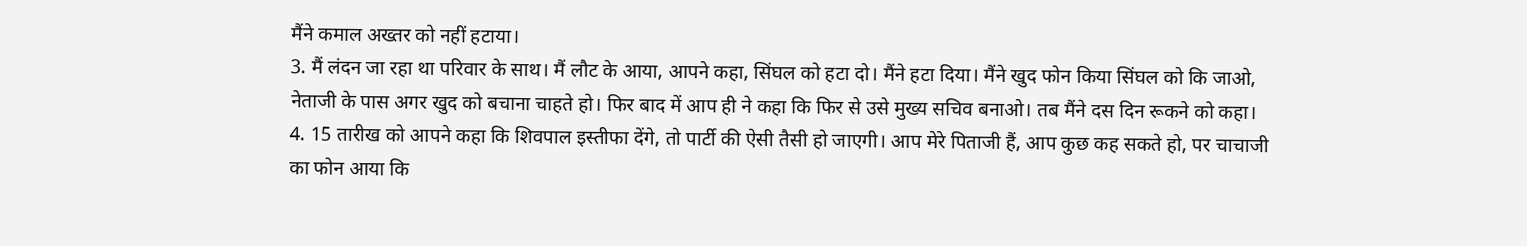मैंने कमाल अख्तर को नहीं हटाया।
3. मैं लंदन जा रहा था परिवार के साथ। मैं लौट के आया, आपने कहा, सिंघल को हटा दो। मैंने हटा दिया। मैंने खुद फोन किया सिंघल को कि जाओ, नेताजी के पास अगर खुद को बचाना चाहते हो। फिर बाद में आप ही ने कहा कि फिर से उसे मुख्य सचिव बनाओ। तब मैंने दस दिन रूकने को कहा।
4. 15 तारीख को आपने कहा कि शिवपाल इस्तीफा देंगे, तो पार्टी की ऐसी तैसी हो जाएगी। आप मेरे पिताजी हैं, आप कुछ कह सकते हो, पर चाचाजी का फोन आया कि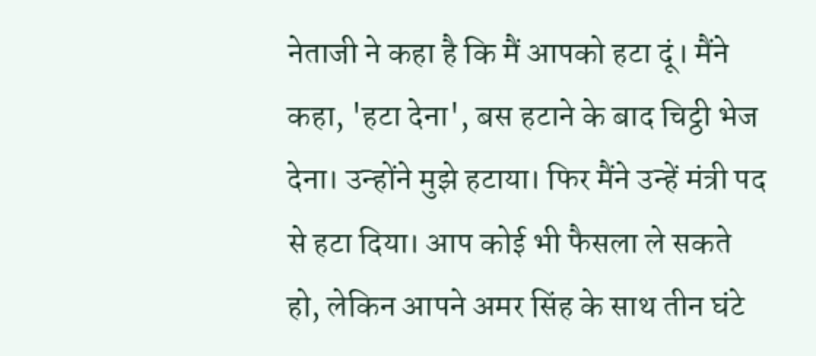नेताजी ने कहा है कि मैं आपको हटा दूं। मैंने कहा, 'हटा देना', बस हटाने के बाद चिट्ठी भेज देना। उन्होंने मुझे हटाया। फिर मैंने उन्हें मंत्री पद से हटा दिया। आप कोई भी फैसला ले सकते हो, लेकिन आपने अमर सिंह के साथ तीन घंटे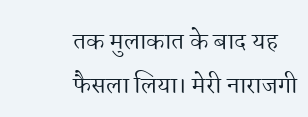तक मुलाकात के बाद यह फैसला लिया। मेरी नाराजगी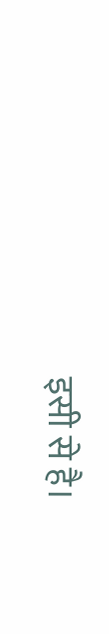इसी से है।